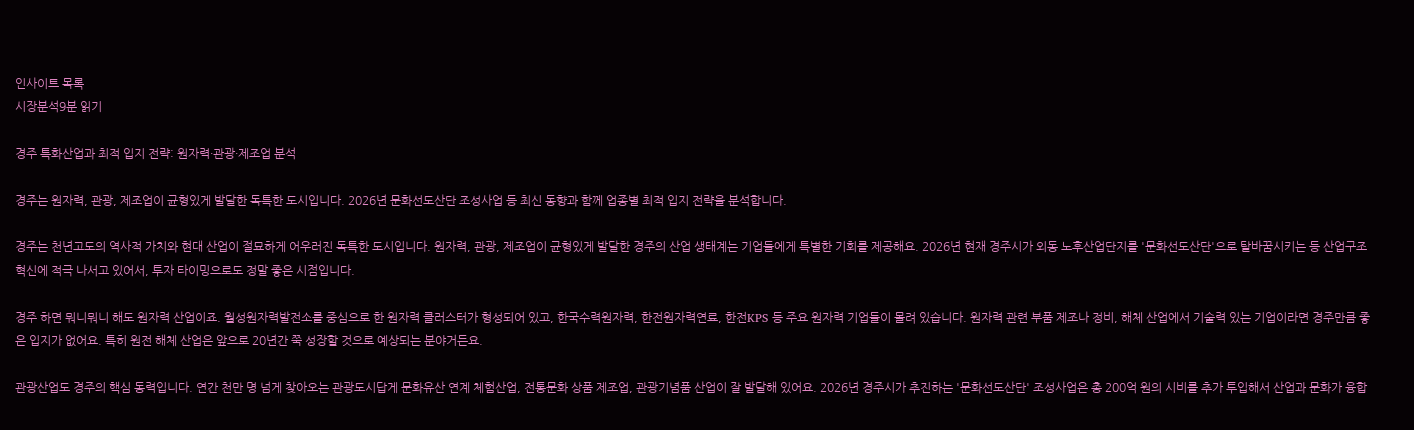인사이트 목록
시장분석9분 읽기

경주 특화산업과 최적 입지 전략: 원자력·관광·제조업 분석

경주는 원자력, 관광, 제조업이 균형있게 발달한 독특한 도시입니다. 2026년 문화선도산단 조성사업 등 최신 동향과 함께 업종별 최적 입지 전략을 분석합니다.

경주는 천년고도의 역사적 가치와 현대 산업이 절묘하게 어우러진 독특한 도시입니다. 원자력, 관광, 제조업이 균형있게 발달한 경주의 산업 생태계는 기업들에게 특별한 기회를 제공해요. 2026년 현재 경주시가 외동 노후산업단지를 '문화선도산단'으로 탈바꿈시키는 등 산업구조 혁신에 적극 나서고 있어서, 투자 타이밍으로도 정말 좋은 시점입니다.

경주 하면 뭐니뭐니 해도 원자력 산업이죠. 월성원자력발전소를 중심으로 한 원자력 클러스터가 형성되어 있고, 한국수력원자력, 한전원자력연료, 한전KPS 등 주요 원자력 기업들이 몰려 있습니다. 원자력 관련 부품 제조나 정비, 해체 산업에서 기술력 있는 기업이라면 경주만큼 좋은 입지가 없어요. 특히 원전 해체 산업은 앞으로 20년간 쭉 성장할 것으로 예상되는 분야거든요.

관광산업도 경주의 핵심 동력입니다. 연간 천만 명 넘게 찾아오는 관광도시답게 문화유산 연계 체험산업, 전통문화 상품 제조업, 관광기념품 산업이 잘 발달해 있어요. 2026년 경주시가 추진하는 '문화선도산단' 조성사업은 총 200억 원의 시비를 추가 투입해서 산업과 문화가 융합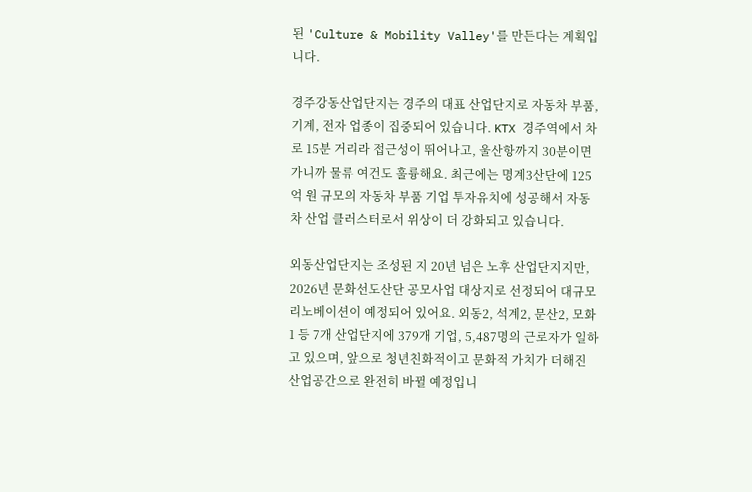된 'Culture & Mobility Valley'를 만든다는 계획입니다.

경주강동산업단지는 경주의 대표 산업단지로 자동차 부품, 기계, 전자 업종이 집중되어 있습니다. KTX 경주역에서 차로 15분 거리라 접근성이 뛰어나고, 울산항까지 30분이면 가니까 물류 여건도 훌륭해요. 최근에는 명계3산단에 125억 원 규모의 자동차 부품 기업 투자유치에 성공해서 자동차 산업 클러스터로서 위상이 더 강화되고 있습니다.

외동산업단지는 조성된 지 20년 넘은 노후 산업단지지만, 2026년 문화선도산단 공모사업 대상지로 선정되어 대규모 리노베이션이 예정되어 있어요. 외동2, 석계2, 문산2, 모화1 등 7개 산업단지에 379개 기업, 5,487명의 근로자가 일하고 있으며, 앞으로 청년친화적이고 문화적 가치가 더해진 산업공간으로 완전히 바뀔 예정입니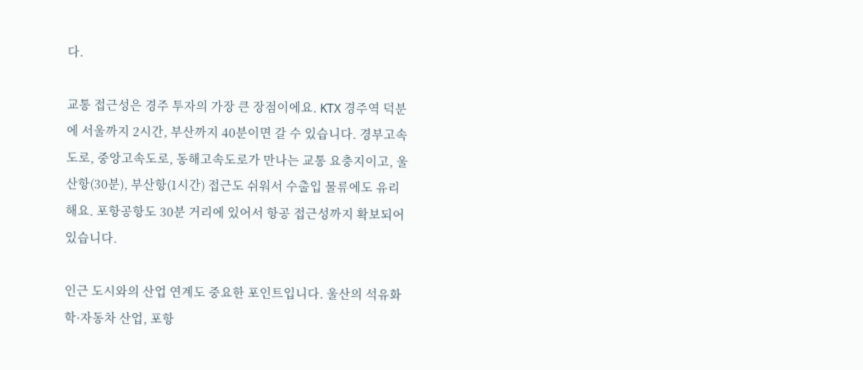다.

교통 접근성은 경주 투자의 가장 큰 장점이에요. KTX 경주역 덕분에 서울까지 2시간, 부산까지 40분이면 갈 수 있습니다. 경부고속도로, 중앙고속도로, 동해고속도로가 만나는 교통 요충지이고, 울산항(30분), 부산항(1시간) 접근도 쉬워서 수출입 물류에도 유리해요. 포항공항도 30분 거리에 있어서 항공 접근성까지 확보되어 있습니다.

인근 도시와의 산업 연계도 중요한 포인트입니다. 울산의 석유화학·자동차 산업, 포항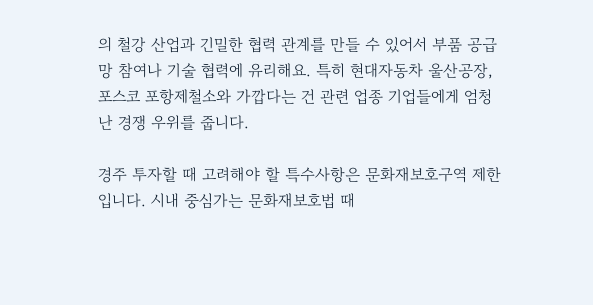의 철강 산업과 긴밀한 협력 관계를 만들 수 있어서 부품 공급망 참여나 기술 협력에 유리해요. 특히 현대자동차 울산공장, 포스코 포항제철소와 가깝다는 건 관련 업종 기업들에게 엄청난 경쟁 우위를 줍니다.

경주 투자할 때 고려해야 할 특수사항은 문화재보호구역 제한입니다. 시내 중심가는 문화재보호법 때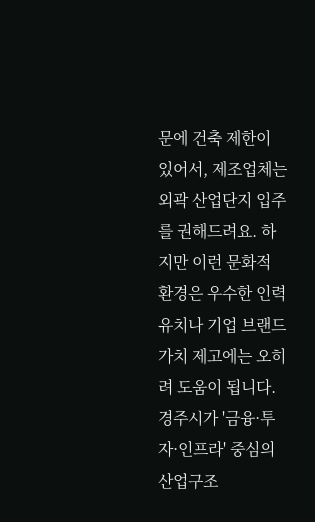문에 건축 제한이 있어서, 제조업체는 외곽 산업단지 입주를 권해드려요. 하지만 이런 문화적 환경은 우수한 인력 유치나 기업 브랜드 가치 제고에는 오히려 도움이 됩니다. 경주시가 '금융·투자·인프라' 중심의 산업구조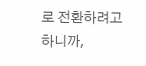로 전환하려고 하니까,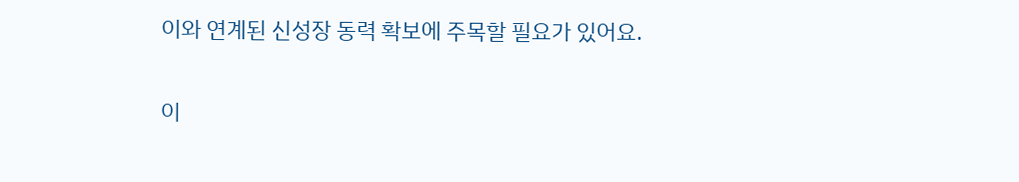이와 연계된 신성장 동력 확보에 주목할 필요가 있어요.

이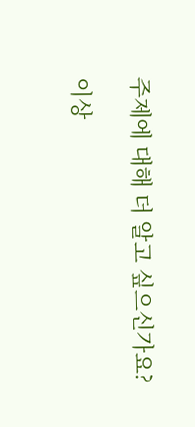주제에 대해 더 알고 싶으신가요?

이상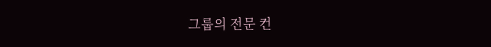그룹의 전문 컨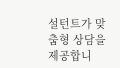설턴트가 맞춤형 상담을 제공합니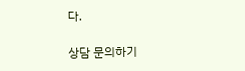다.

상담 문의하기